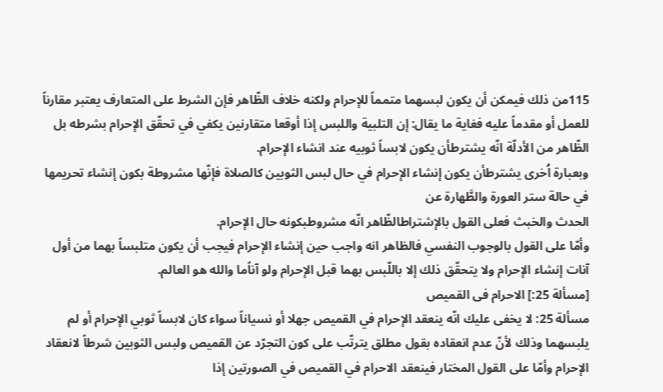115من ذلك فيمكن أن يكون لبسهما متمماً للإحرام ولكنه خلاف الظّاهر فإن الشرط على المتعارف يعتبر مقارناً للعمل أو مقدماً عليه فغاية ما يقال: إن التلبية واللبس إذا أوقعا متقارنين يكفي في تحقّق الإحرام بشرطه بل الظّاهر من الأدلّة انّه يشترطأن يكون لابساً ثوبيه عند انشاء الإحرام.
وبعبارة اُخرى يشترطأن يكون إنشاء الإحرام في حال لبس الثوبين كالصلاة فإنّها مشروطة بكون إنشاء تحريمها في حالة ستر العورة والطَّهارة عن
الحدث والخبث فعلى القول بالإشتراطالظّاهر انّه مشروطبكونه حال الإحرام.
وأمّا على القول بالوجوب النفسي فالظاهر انه واجب حين إنشاء الإحرام فيجب أن يكون متلبساً بهما من أول آنات إنشاء الإحرام ولا يتحقّق ذلك إلا باللّبس بهما قبل الإحرام ولو آناًما والله هو العالم.
[مسألة 25:] الاحرام فى القميص
مسألة 25: لا يخفى عليك انّه ينعقد الإحرام في القميص جهلا أو نسياناً سواء كان لابساً ثوبي الإحرام أو لم يلبسهما وذلك لأنّ عدم انعقاده بقول مطلق يترتّب على كون التجرّد عن القميص ولبس الثوبين شرطاً لانعقاد الإحرام وأمّا على القول المختار فينعقد الاحرام في القميص في الصورتين إذا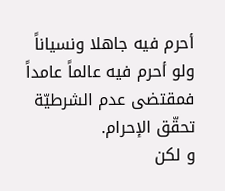أحرم فيه جاهلا ونسياناً ولو أحرم فيه عالماً عامداً فمقتضى عدم الشرطيّة تحقّق الإحرام.
و لكن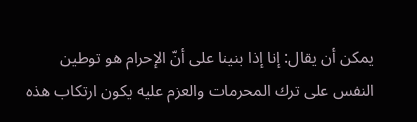يمكن أن يقال: إنا إذا بنينا على أنّ الإحرام هو توطين النفس على ترك المحرمات والعزم عليه يكون ارتكاب هذه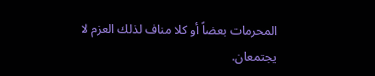المحرمات بعضاً أو كلا مناف لذلك العزم لا يجتمعان.